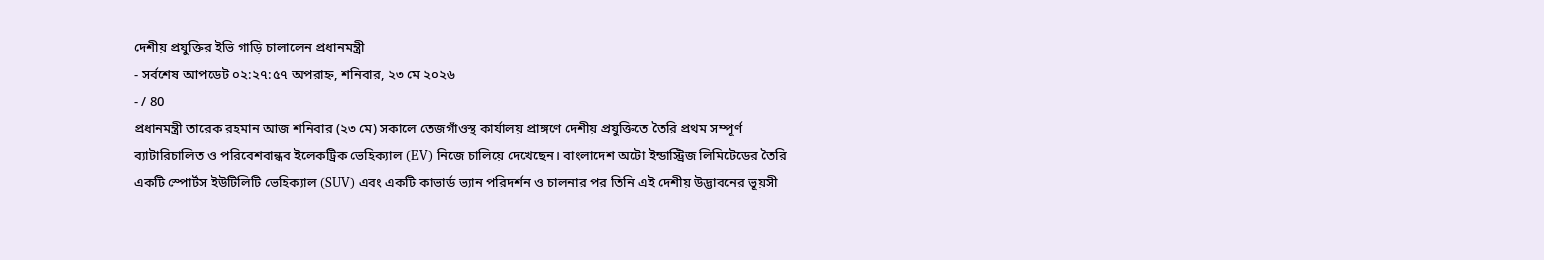দেশীয় প্রযুক্তির ইভি গাড়ি চালালেন প্রধানমন্ত্রী
- সর্বশেষ আপডেট ০২:২৭:৫৭ অপরাহ্ন, শনিবার, ২৩ মে ২০২৬
- / 80
প্রধানমন্ত্রী তারেক রহমান আজ শনিবার (২৩ মে) সকালে তেজগাঁওস্থ কার্যালয় প্রাঙ্গণে দেশীয় প্রযুক্তিতে তৈরি প্রথম সম্পূর্ণ ব্যাটারিচালিত ও পরিবেশবান্ধব ইলেকট্রিক ভেহিক্যাল (EV) নিজে চালিয়ে দেখেছেন। বাংলাদেশ অটো ইন্ডাস্ট্রিজ লিমিটেডের তৈরি একটি স্পোর্টস ইউটিলিটি ভেহিক্যাল (SUV) এবং একটি কাভার্ড ভ্যান পরিদর্শন ও চালনার পর তিনি এই দেশীয় উদ্ভাবনের ভূয়সী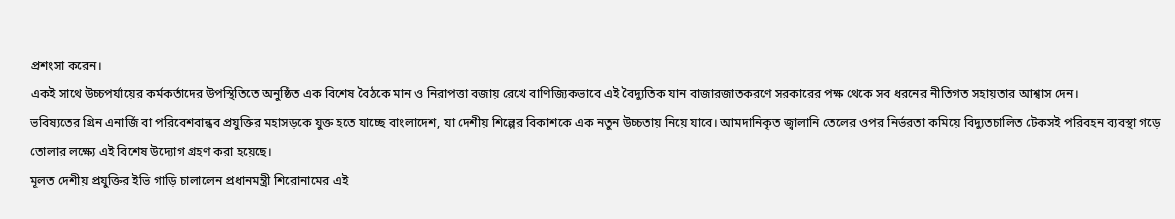প্রশংসা করেন।
একই সাথে উচ্চপর্যায়ের কর্মকর্তাদের উপস্থিতিতে অনুষ্ঠিত এক বিশেষ বৈঠকে মান ও নিরাপত্তা বজায় রেখে বাণিজ্যিকভাবে এই বৈদ্যুতিক যান বাজারজাতকরণে সরকারের পক্ষ থেকে সব ধরনের নীতিগত সহায়তার আশ্বাস দেন।
ভবিষ্যতের গ্রিন এনার্জি বা পরিবেশবান্ধব প্রযুক্তির মহাসড়কে যুক্ত হতে যাচ্ছে বাংলাদেশ, যা দেশীয় শিল্পের বিকাশকে এক নতুন উচ্চতায় নিয়ে যাবে। আমদানিকৃত জ্বালানি তেলের ওপর নির্ভরতা কমিয়ে বিদ্যুতচালিত টেকসই পরিবহন ব্যবস্থা গড়ে তোলার লক্ষ্যে এই বিশেষ উদ্যোগ গ্রহণ করা হয়েছে।
মূলত দেশীয় প্রযুক্তির ইভি গাড়ি চালালেন প্রধানমন্ত্রী শিরোনামের এই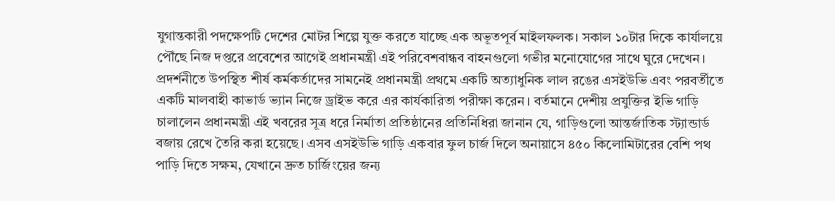যুগান্তকারী পদক্ষেপটি দেশের মোটর শিল্পে যুক্ত করতে যাচ্ছে এক অভূতপূর্ব মাইলফলক। সকাল ১০টার দিকে কার্যালয়ে পৌঁছে নিজ দপ্তরে প্রবেশের আগেই প্রধানমন্ত্রী এই পরিবেশবান্ধব বাহনগুলো গভীর মনোযোগের সাথে ঘুরে দেখেন।
প্রদর্শনীতে উপস্থিত শীর্ষ কর্মকর্তাদের সামনেই প্রধানমন্ত্রী প্রথমে একটি অত্যাধুনিক লাল রঙের এসইউভি এবং পরবর্তীতে একটি মালবাহী কাভার্ড ভ্যান নিজে ড্রাইভ করে এর কার্যকারিতা পরীক্ষা করেন। বর্তমানে দেশীয় প্রযুক্তির ইভি গাড়ি চালালেন প্রধানমন্ত্রী এই খবরের সূত্র ধরে নির্মাতা প্রতিষ্ঠানের প্রতিনিধিরা জানান যে, গাড়িগুলো আন্তর্জাতিক স্ট্যান্ডার্ড বজায় রেখে তৈরি করা হয়েছে। এসব এসইউভি গাড়ি একবার ফুল চার্জ দিলে অনায়াসে ৪৫০ কিলোমিটারের বেশি পথ পাড়ি দিতে সক্ষম, যেখানে দ্রুত চার্জিংয়ের জন্য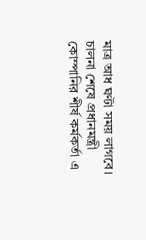মাত্র আধ ঘণ্টা সময় লাগবে।
চালনা শেষে প্রধানমন্ত্রী কোম্পানির শীর্ষ কর্মকর্তা এ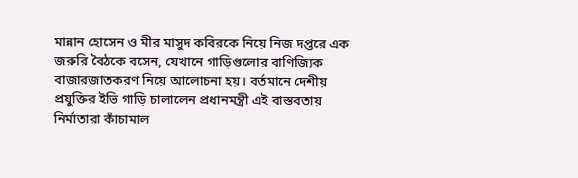মান্নান হোসেন ও মীর মাসুদ কবিরকে নিয়ে নিজ দপ্তরে এক জরুরি বৈঠকে বসেন, যেখানে গাড়িগুলোর বাণিজ্যিক বাজারজাতকরণ নিয়ে আলোচনা হয়। বর্তমানে দেশীয় প্রযুক্তির ইভি গাড়ি চালালেন প্রধানমন্ত্রী এই বাস্তবতায় নির্মাতারা কাঁচামাল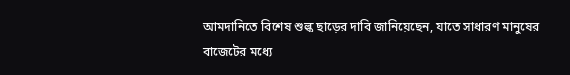আমদানিতে বিশেষ শুল্ক ছাড়ের দাবি জানিয়েছেন, যাতে সাধারণ মানুষের বাজেটের মধ্যে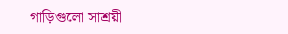গাড়িগুলো সাশ্রয়ী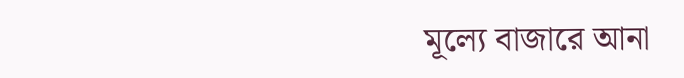মূল্যে বাজারে আনা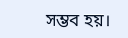সম্ভব হয়।